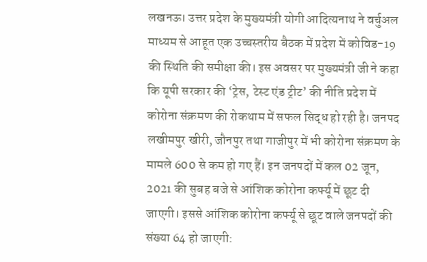लखनऊ। उत्तर प्रदेश के मुख्यमंत्री योगी आदित्यनाथ ने वर्चुअल माध्यम से आहूत एक उच्चस्तरीय बैठक में प्रदेश में कोविड-19 की स्थिति की समीक्षा की। इस अवसर पर मुख्यमंत्री जी ने कहा कि यूपी सरकार की ‘ट्रेस, टेस्ट एंड ट्रीट’ की नीति प्रदेश में कोरोना संक्रमण की रोकथाम में सफल सिद्ध हो रही है। जनपद लखीमपुर खीरी, जौनपुर तथा गाजीपुर में भी कोरोना संक्रमण के मामले 600 से कम हो गए हैं। इन जनपदों में कल 02 जून, 2021 की सुबह बजे से आंशिक कोरोना कर्फ्यू में छूट दी जाएगी। इससे आंशिक कोरोना कर्फ्यू से छूट वाले जनपदों की संख्या 64 हो जाएगी: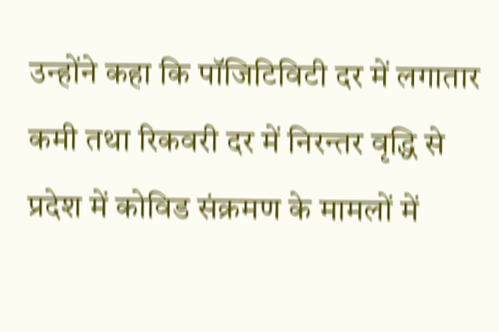उन्होंने कहा कि पॉजिटिविटी दर में लगातार कमी तथा रिकवरी दर में निरन्तर वृद्धि से प्रदेश में कोविड संक्रमण के मामलों में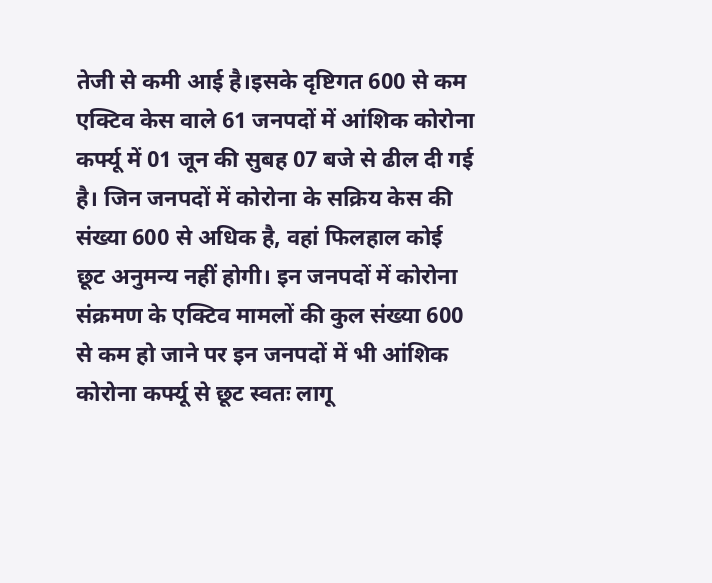तेजी से कमी आई है।इसके दृष्टिगत 600 से कम एक्टिव केस वाले 61 जनपदों में आंशिक कोरोना कर्फ्यू में 01 जून की सुबह 07 बजे से ढील दी गई है। जिन जनपदों में कोरोना के सक्रिय केस की संख्या 600 से अधिक है, वहां फिलहाल कोई छूट अनुमन्य नहीं होगी। इन जनपदों में कोरोना संक्रमण के एक्टिव मामलों की कुल संख्या 600 से कम हो जाने पर इन जनपदों में भी आंशिक कोरोना कर्फ्यू से छूट स्वतः लागू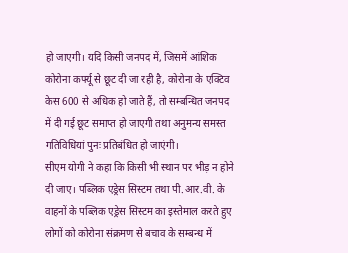हो जाएगी। यदि किसी जनपद में, जिसमें आंशिक कोरोना कर्फ्यू से छूट दी जा रही है, कोरोना के एक्टिव केस 600 से अधिक हो जाते हैं, तो सम्बन्धित जनपद में दी गई छूट समाप्त हो जाएगी तथा अनुमन्य समस्त गतिविधियां पुनः प्रतिबंधित हो जाएंगी।
सीएम योगी ने कहा कि किसी भी स्थान पर भीड़ न होने दी जाए। पब्लिक एड्रेस सिस्टम तथा पी.आर.वी. के वाहनों के पब्लिक एड्रेस सिस्टम का इस्तेमाल करते हुए लोगों को कोरोना संक्रमण से बचाव के सम्बन्ध में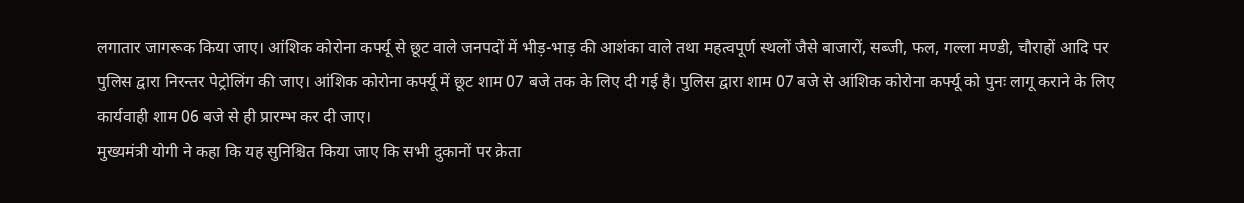लगातार जागरूक किया जाए। आंशिक कोरोना कर्फ्यू से छूट वाले जनपदों में भीड़-भाड़ की आशंका वाले तथा महत्वपूर्ण स्थलों जैसे बाजारों, सब्जी, फल, गल्ला मण्डी, चौराहों आदि पर पुलिस द्वारा निरन्तर पेट्रोलिंग की जाए। आंशिक कोरोना कर्फ्यू में छूट शाम 07 बजे तक के लिए दी गई है। पुलिस द्वारा शाम 07 बजे से आंशिक कोरोना कर्फ्यू को पुनः लागू कराने के लिए कार्यवाही शाम 06 बजे से ही प्रारम्भ कर दी जाए।
मुख्यमंत्री योगी ने कहा कि यह सुनिश्चित किया जाए कि सभी दुकानों पर क्रेता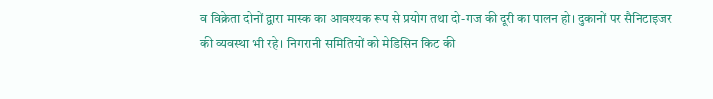व विक्रेता दोनों द्वारा मास्क का आवश्यक रूप से प्रयोग तथा दो-गज की दूरी का पालन हो। दुकानों पर सैनिटाइजर की व्यवस्था भी रहे। निगरानी समितियों को मेडिसिन किट की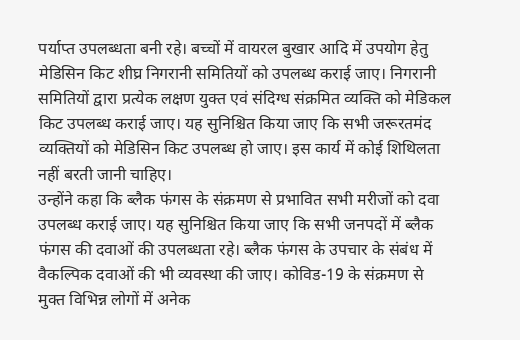पर्याप्त उपलब्धता बनी रहे। बच्चों में वायरल बुखार आदि में उपयोग हेतु मेडिसिन किट शीघ्र निगरानी समितियों को उपलब्ध कराई जाए। निगरानी समितियों द्वारा प्रत्येक लक्षण युक्त एवं संदिग्ध संक्रमित व्यक्ति को मेडिकल किट उपलब्ध कराई जाए। यह सुनिश्चित किया जाए कि सभी जरूरतमंद व्यक्तियों को मेडिसिन किट उपलब्ध हो जाए। इस कार्य में कोई शिथिलता नहीं बरती जानी चाहिए।
उन्होंने कहा कि ब्लैक फंगस के संक्रमण से प्रभावित सभी मरीजों को दवा उपलब्ध कराई जाए। यह सुनिश्चित किया जाए कि सभी जनपदों में ब्लैक फंगस की दवाओं की उपलब्धता रहे। ब्लैक फंगस के उपचार के संबंध में वैकल्पिक दवाओं की भी व्यवस्था की जाए। कोविड-19 के संक्रमण से मुक्त विभिन्न लोगों में अनेक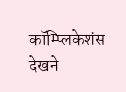कॉम्प्लिकेशंस देखने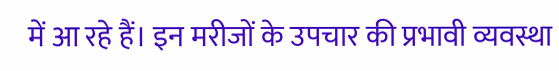में आ रहे हैं। इन मरीजों के उपचार की प्रभावी व्यवस्था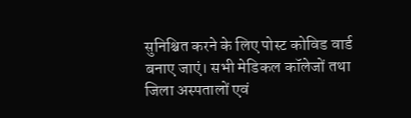सुनिश्चित करने के लिए पोस्ट कोविड वार्ड बनाए जाएं। सभी मेडिकल कॉलेजों तथा जिला अस्पतालों एवं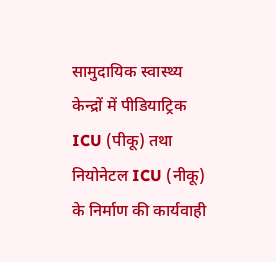सामुदायिक स्वास्थ्य केन्द्रों में पीडियाट्रिक ICU (पीकू) तथा नियोनेटल ICU (नीकू) के निर्माण की कार्यवाही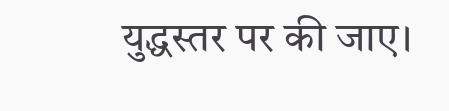युद्धस्तर पर की जाए।